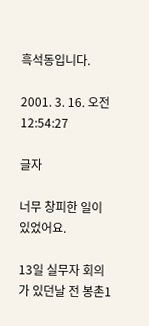흑석동입니다.

2001. 3. 16. 오전 12:54:27

글자

너무 창피한 일이 있었어요.

13일 실무자 회의가 있던날 전 봉촌1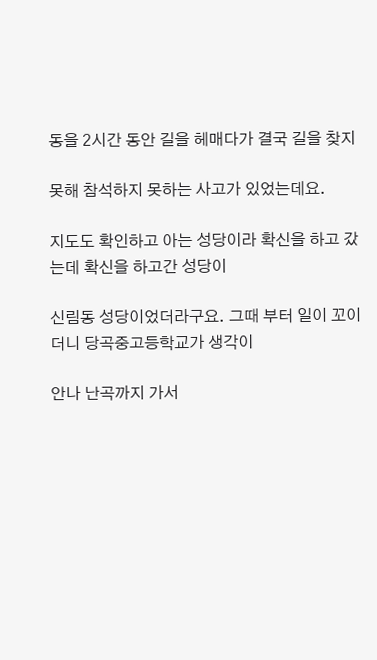동을 2시간 동안 길을 헤매다가 결국 길을 찾지

못해 참석하지 못하는 사고가 있었는데요.

지도도 확인하고 아는 성당이라 확신을 하고 갔는데 확신을 하고간 성당이

신림동 성당이었더라구요. 그때 부터 일이 꼬이더니 당곡중고등학교가 생각이

안나 난곡까지 가서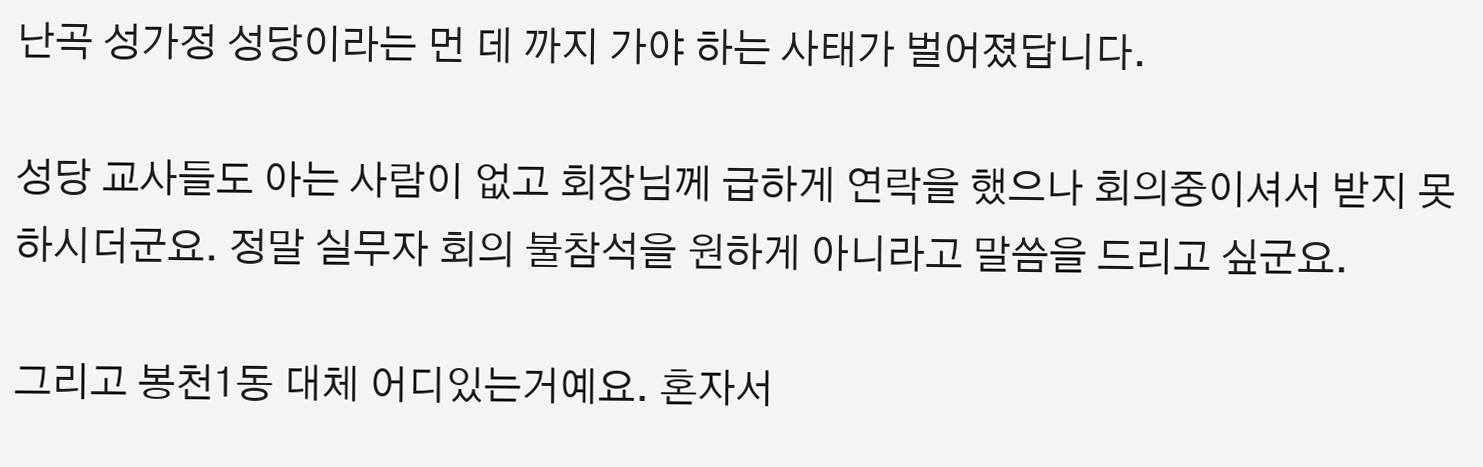난곡 성가정 성당이라는 먼 데 까지 가야 하는 사태가 벌어졌답니다.

성당 교사들도 아는 사람이 없고 회장님께 급하게 연락을 했으나 회의중이셔서 받지 못하시더군요. 정말 실무자 회의 불참석을 원하게 아니라고 말씀을 드리고 싶군요.

그리고 봉천1동 대체 어디있는거예요. 혼자서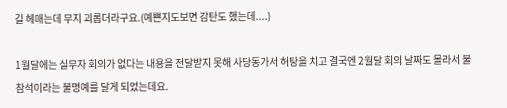길 헤매는데 무지 괴롭더라구요.(예쁜지도보면 감탄도 했는데....)

1월달에는 실무자 회의가 없다는 내용을 전달받지 못해 사당동가서 허탕을 치고 결국엔 2월달 회의 날짜도 몰라서 불참석이라는 불명예를 달게 되었는데요.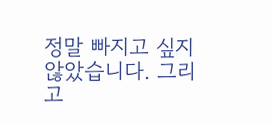정말 빠지고 싶지 않았습니다. 그리고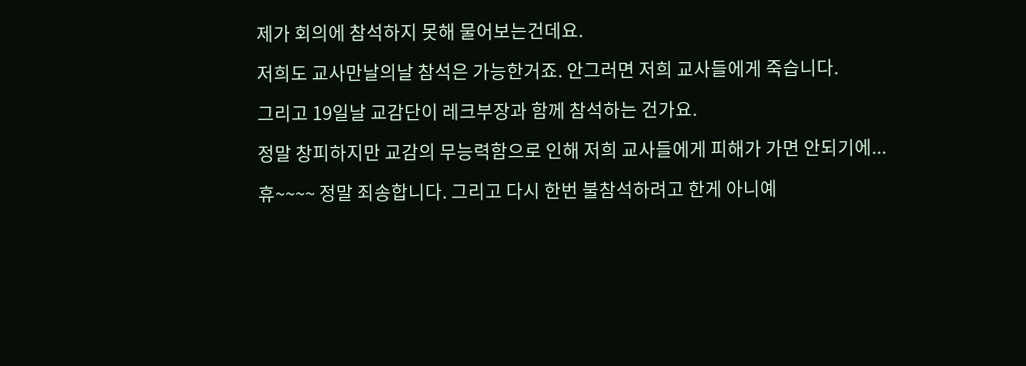제가 회의에 참석하지 못해 물어보는건데요.

저희도 교사만날의날 참석은 가능한거죠. 안그러면 저희 교사들에게 죽습니다.

그리고 19일날 교감단이 레크부장과 함께 참석하는 건가요.

정말 창피하지만 교감의 무능력함으로 인해 저희 교사들에게 피해가 가면 안되기에...

휴~~~~ 정말 죄송합니다. 그리고 다시 한번 불참석하려고 한게 아니예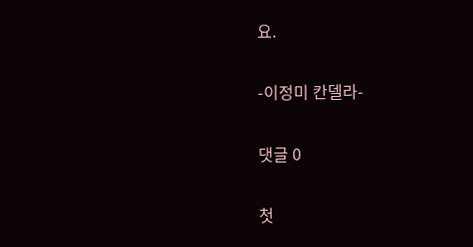요.

-이정미 칸델라-

댓글 0

첫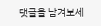댓글을 남겨보세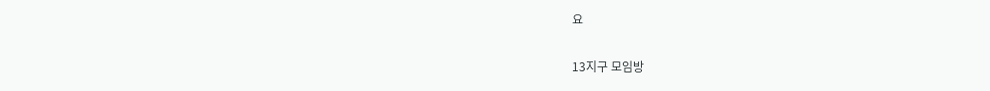요

13지구 모임방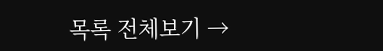목록 전체보기 →